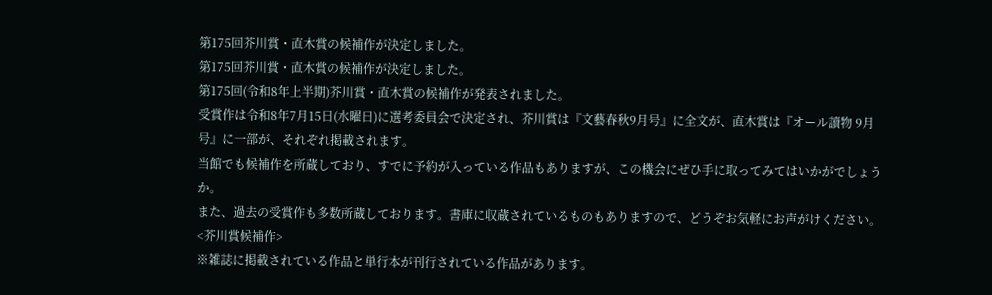第175回芥川賞・直木賞の候補作が決定しました。
第175回芥川賞・直木賞の候補作が決定しました。
第175回(令和8年上半期)芥川賞・直木賞の候補作が発表されました。
受賞作は令和8年7月15日(水曜日)に選考委員会で決定され、芥川賞は『文藝春秋9月号』に全文が、直木賞は『オール讀物 9月号』に一部が、それぞれ掲載されます。
当館でも候補作を所蔵しており、すでに予約が入っている作品もありますが、この機会にぜひ手に取ってみてはいかがでしょうか。
また、過去の受賞作も多数所蔵しております。書庫に収蔵されているものもありますので、どうぞお気軽にお声がけください。
<芥川賞候補作>
※雑誌に掲載されている作品と単行本が刊行されている作品があります。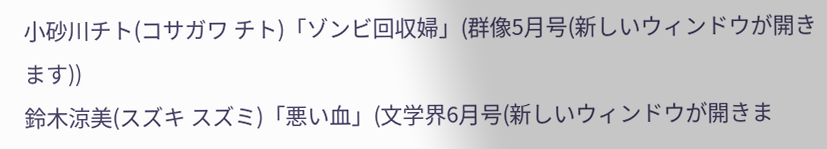小砂川チト(コサガワ チト)「ゾンビ回収婦」(群像5月号(新しいウィンドウが開きます))
鈴木涼美(スズキ スズミ)「悪い血」(文学界6月号(新しいウィンドウが開きま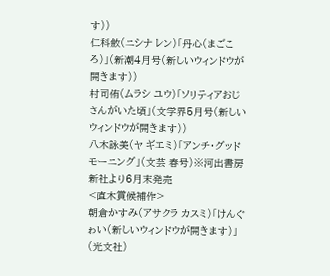す))
仁科斂(ニシナ レン)「丹心(まごころ)」(新潮4月号(新しいウィンドウが開きます))
村司侑(ムラシ ユウ)「ソリティアおじさんがいた頃」(文学界5月号(新しいウィンドウが開きます))
八木詠美(ヤ ギエミ)「アンチ・グッドモーニング」(文芸 春号)※河出書房新社より6月末発売
<直木賞候補作>
朝倉かすみ(アサクラ カスミ)「けんぐゎい(新しいウィンドウが開きます)」(光文社)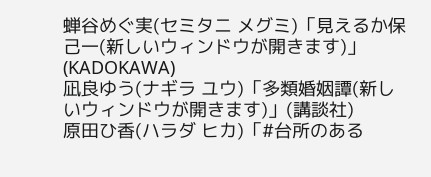蝉谷めぐ実(セミタニ メグミ)「見えるか保己一(新しいウィンドウが開きます)」(KADOKAWA)
凪良ゆう(ナギラ ユウ)「多類婚姻譚(新しいウィンドウが開きます)」(講談社)
原田ひ香(ハラダ ヒカ)「#台所のある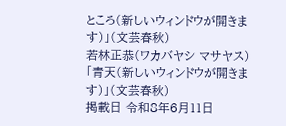ところ(新しいウィンドウが開きます)」(文芸春秋)
若林正恭(ワカバヤシ マサヤス)「青天(新しいウィンドウが開きます)」(文芸春秋)
掲載日 令和8年6月11日